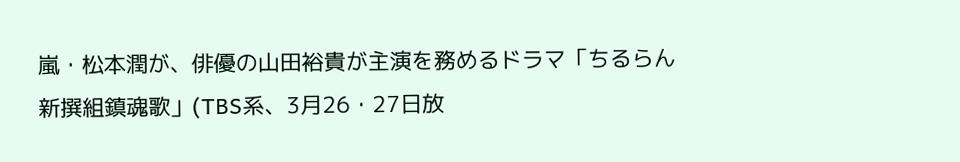嵐・松本潤が、俳優の山田裕貴が主演を務めるドラマ「ちるらん 新撰組鎮魂歌」(TBS系、3月26・27日放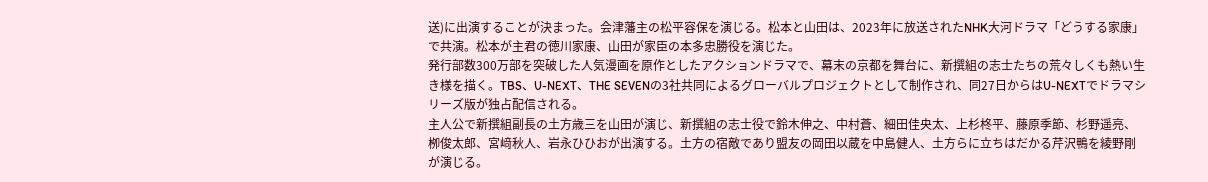送)に出演することが決まった。会津藩主の松平容保を演じる。松本と山田は、2023年に放送されたNHK大河ドラマ「どうする家康」で共演。松本が主君の徳川家康、山田が家臣の本多忠勝役を演じた。
発行部数300万部を突破した人気漫画を原作としたアクションドラマで、幕末の京都を舞台に、新撰組の志士たちの荒々しくも熱い生き様を描く。TBS、U-NEXT、THE SEVENの3社共同によるグローバルプロジェクトとして制作され、同27日からはU-NEXTでドラマシリーズ版が独占配信される。
主人公で新撰組副長の土方歳三を山田が演じ、新撰組の志士役で鈴木伸之、中村蒼、細田佳央太、上杉柊平、藤原季節、杉野遥亮、栁俊太郎、宮﨑秋人、岩永ひひおが出演する。土方の宿敵であり盟友の岡田以蔵を中島健人、土方らに立ちはだかる芹沢鴨を綾野剛が演じる。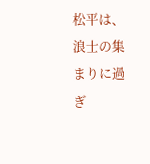松平は、浪士の集まりに過ぎ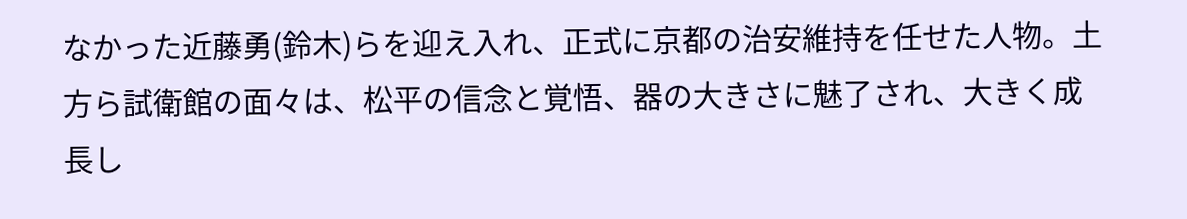なかった近藤勇(鈴木)らを迎え入れ、正式に京都の治安維持を任せた人物。土方ら試衛館の面々は、松平の信念と覚悟、器の大きさに魅了され、大きく成長し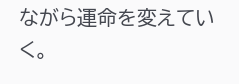ながら運命を変えていく。